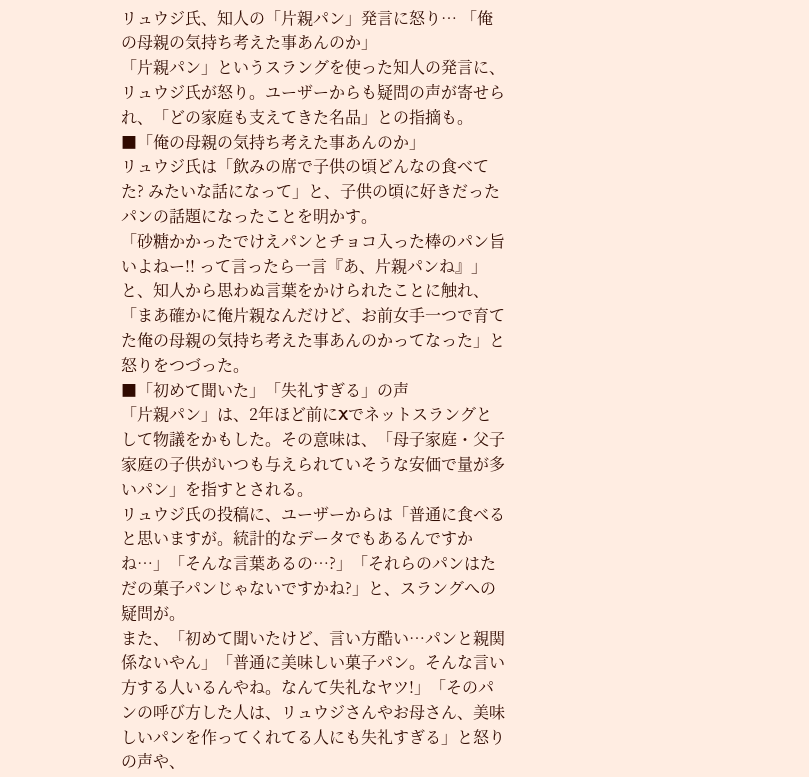リュウジ氏、知人の「片親パン」発言に怒り… 「俺の母親の気持ち考えた事あんのか」
「片親パン」というスラングを使った知人の発言に、リュウジ氏が怒り。ユーザーからも疑問の声が寄せられ、「どの家庭も支えてきた名品」との指摘も。
■「俺の母親の気持ち考えた事あんのか」
リュウジ氏は「飲みの席で子供の頃どんなの食べてた? みたいな話になって」と、子供の頃に好きだったパンの話題になったことを明かす。
「砂糖かかったでけえパンとチョコ入った棒のパン旨いよねー!! って言ったら一言『あ、片親パンね』」と、知人から思わぬ言葉をかけられたことに触れ、「まあ確かに俺片親なんだけど、お前女手一つで育てた俺の母親の気持ち考えた事あんのかってなった」と怒りをつづった。
■「初めて聞いた」「失礼すぎる」の声
「片親パン」は、2年ほど前にXでネットスラングとして物議をかもした。その意味は、「母子家庭・父子家庭の子供がいつも与えられていそうな安価で量が多いパン」を指すとされる。
リュウジ氏の投稿に、ユーザーからは「普通に食べると思いますが。統計的なデータでもあるんですかね…」「そんな言葉あるの…?」「それらのパンはただの菓子パンじゃないですかね?」と、スラングへの疑問が。
また、「初めて聞いたけど、言い方酷い…パンと親関係ないやん」「普通に美味しい菓子パン。そんな言い方する人いるんやね。なんて失礼なヤツ!」「そのパンの呼び方した人は、リュウジさんやお母さん、美味しいパンを作ってくれてる人にも失礼すぎる」と怒りの声や、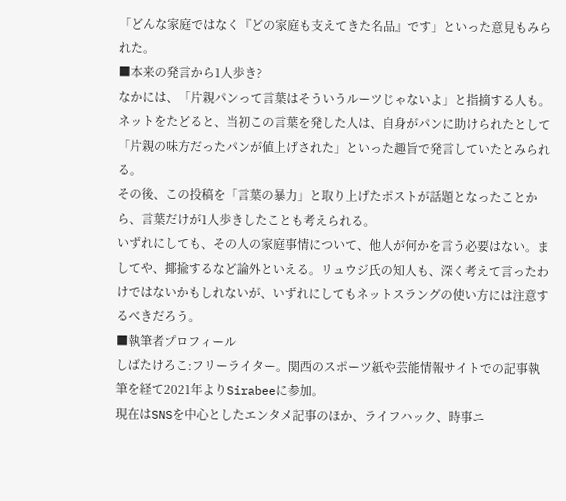「どんな家庭ではなく『どの家庭も支えてきた名品』です」といった意見もみられた。
■本来の発言から1人歩き?
なかには、「片親パンって言葉はそういうルーツじゃないよ」と指摘する人も。
ネットをたどると、当初この言葉を発した人は、自身がパンに助けられたとして「片親の味方だったパンが値上げされた」といった趣旨で発言していたとみられる。
その後、この投稿を「言葉の暴力」と取り上げたポストが話題となったことから、言葉だけが1人歩きしたことも考えられる。
いずれにしても、その人の家庭事情について、他人が何かを言う必要はない。ましてや、揶揄するなど論外といえる。リュウジ氏の知人も、深く考えて言ったわけではないかもしれないが、いずれにしてもネットスラングの使い方には注意するべきだろう。
■執筆者プロフィール
しばたけろこ:フリーライター。関西のスポーツ紙や芸能情報サイトでの記事執筆を経て2021年よりSirabeeに参加。
現在はSNSを中心としたエンタメ記事のほか、ライフハック、時事ニ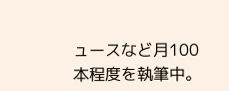ュースなど月100本程度を執筆中。